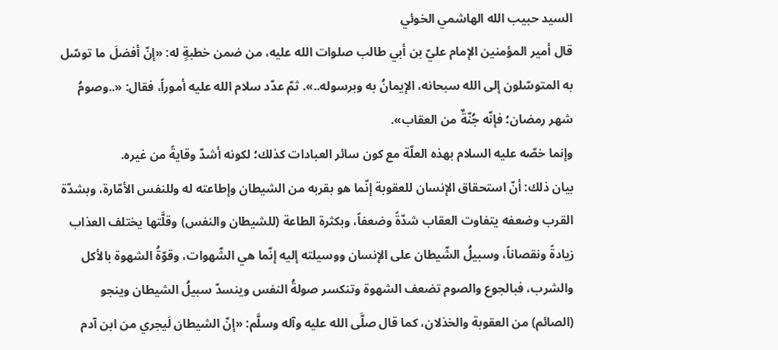السيد حبيب الله الهاشمي الخوئي
قال أمير المؤمنين الإمام عليّ بن أبي طالب صلوات الله عليه، من ضمن خطبةٍ له: «إنّ أفضلَ ما توسّل به المتوسّلون إلى الله سبحانه، الإيمانُ به وبرسوله..». ثمّ عدّد سلام الله عليه أموراً، فقال: «..وصومُ شهر رمضان؛ فإنّه جُنّةٌ من العقاب».
وإنما خصّه عليه السلام بهذه العلّة مع كون سائر العبادات كذلك؛ لكونه أشدّ وقايةً من غيره.
بيان ذلك: أنّ استحقاق الإنسان للعقوبة إنّما هو بقربه من الشيطان وإطاعته له وللنفس الأمّارة، وبشدّة القرب وضعفه يتفاوت العقاب شدّةً وضعفاً، وبكثرة الطاعة (للشيطان والنفس) وقلَّتها يختلف العذاب زيادةً ونقصاناً، وسبيلُ الشّيطان على الإنسان ووسيلته إليه إنّما هي الشّهوات، وقوّةُ الشهوة بالأكل والشرب، فبالجوع والصوم تضعف الشهوة وتنكسر صولةُ النفس وينسدّ سبيلُ الشيطان وينجو (الصائم) من العقوبة والخذلان، كما قال صلَّى الله عليه وآله وسلَّم: «إنّ الشيطان لَيجري من ابن آدم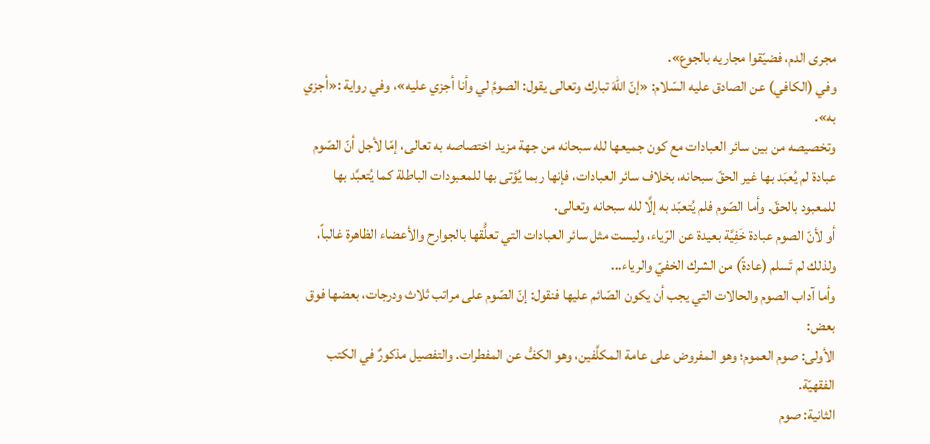مجرى الدم، فضيّقوا مجاريه بالجوع».
وفي (الكافي) عن الصادق عليه السّلام: «إنّ اللهَ تبارك وتعالى يقول: الصومُ لي وأنا أجزي عليه»، وفي رواية :«أجزي به».
وتخصيصه من بين سائر العبادات مع كون جميعها لله سبحانه من جهة مزيد اختصاصه به تعالى، إمّا لأجل أنّ الصّوم عبادة لم يُعبَد بها غير الحقّ سبحانه، بخلاف سائر العبادات، فإنها ربما يُؤتى بها للمعبودات الباطلة كما يُتعبَّد بها للمعبود بالحقّ. وأما الصّوم فلم يُتعبّد به إلَّا لله سبحانه وتعالى.
أو لأنّ الصوم عبادة خَفِيَّة بعيدة عن الرّياء، وليست مثل سائر العبادات التي تعلُّقها بالجوارح والأعضاء الظاهرة غالباً، ولذلك لم تَسلم (عادةً) من الشرك الخفيّ والرياء...
وأما آداب الصوم والحالات التي يجب أن يكون الصّائم عليها فنقول: إنّ الصّوم على مراتب ثلاث ودرجات، بعضها فوق بعض:
الأولى: صوم العموم؛ وهو المفروض على عامة المكلَّفين، وهو الكفُّ عن المفطرات. والتفصيل مذكورٌ في الكتب الفقهيّة.
الثانية: صوم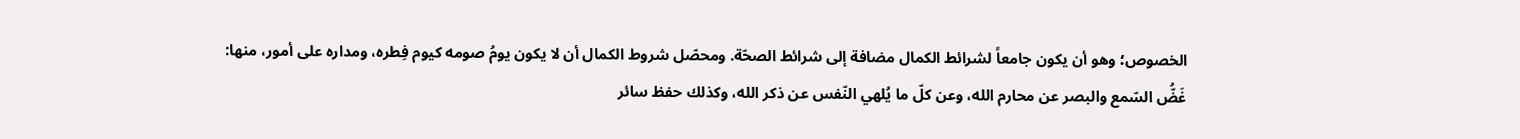الخصوص؛ وهو أن يكون جامعاً لشرائط الكمال مضافة إلى شرائط الصحّة. ومحصّل شروط الكمال أن لا يكون يومُ صومه كيوم فِطره، ومداره على أمور، منها:
غَضُّ السّمع والبصر عن محارم الله، وعن كلّ ما يُلهي النّفس عن ذكر الله، وكذلك حفظ سائر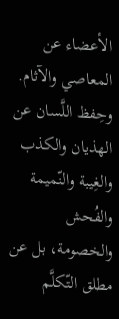الأعضاء عن المعاصي والآثام.
وحِفظ اللَّسان عن الهذيان والكذب والغِيبة والنّميمة والفُحش والخصومة، بل عن مطلق التّكلَّم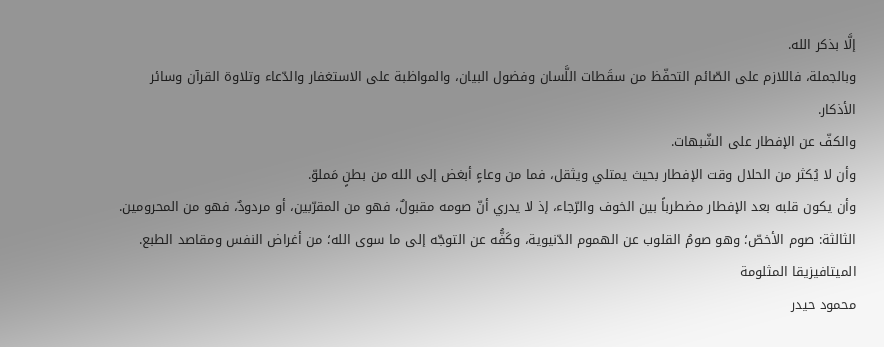إلَّا بذكر الله.
وبالجملة، فاللازم على الصّائم التحفّظ من سقَطات اللَّسان وفضول البيان، والمواظبة على الاستغفار والدّعاء وتلاوة القرآن وسائر الأذكار.
والكفّ عن الإفطار على الشّبهات.
وأن لا يُكثر من الحلال وقت الإفطار بحيث يمتلي ويثقل، فما من وعاءٍ أبغض إلى الله من بطنٍ مَملوّ.
وأن يكون قلبه بعد الإفطار مضطرباً بين الخوف والرّجاء، إذ لا يدري أنّ صومه مقبولٌ، فهو من المقرّبين، أو مردودٌ، فهو من المحرومين.
الثالثة: صوم الأخصّ؛ وهو صومُ القلوب عن الهموم الدّنيوية، وكَفُّه عن التوجّه إلى ما سوى الله؛ من أغراض النفس ومقاصد الطبع.
الميتافيزيقا المثلومة
محمود حيدر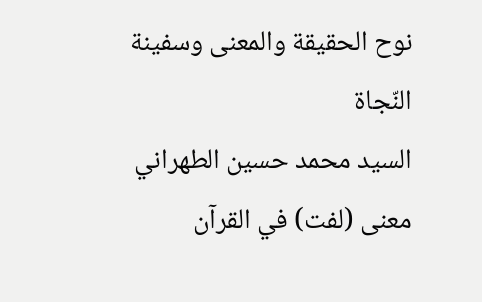نوح الحقيقة والمعنى وسفينة النّجاة
السيد محمد حسين الطهراني
معنى (لفت) في القرآن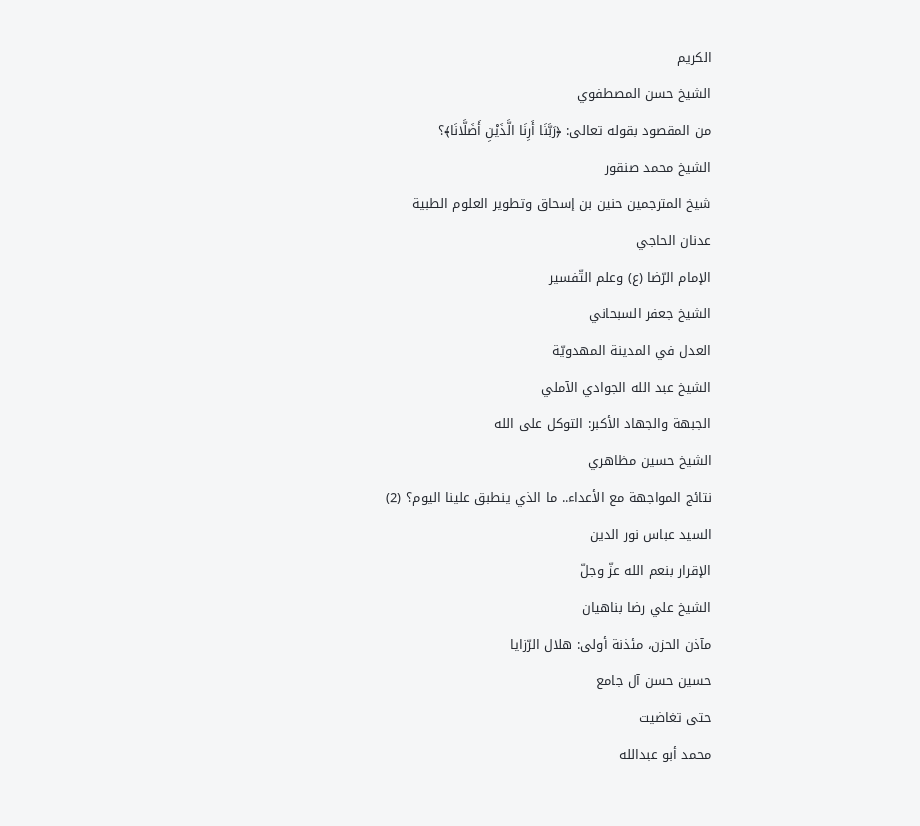الكريم
الشيخ حسن المصطفوي
من المقصود بقوله تعالى: ﴿رَبَّنَا أَرِنَا الَّذَيْنِ أَضَلَّانَا﴾؟
الشيخ محمد صنقور
شيخ المترجمين حنين بن إسحاق وتطوير العلوم الطبية
عدنان الحاجي
الإمام الرّضا (ع) وعلم التّفسير
الشيخ جعفر السبحاني
العدل في المدينة المهدويّة
الشيخ عبد الله الجوادي الآملي
الجبهة والجهاد الأكبر: التوكل على الله
الشيخ حسين مظاهري
نتائج المواجهة مع الأعداء.. ما الذي ينطبق علينا اليوم؟ (2)
السيد عباس نور الدين
الإقرار بنعم الله عزّ وجلّ
الشيخ علي رضا بناهيان
مآذن الحزن، مئذنة أولى: هلال الرّزايا
حسين حسن آل جامع
حتى تغاضيت
محمد أبو عبدالله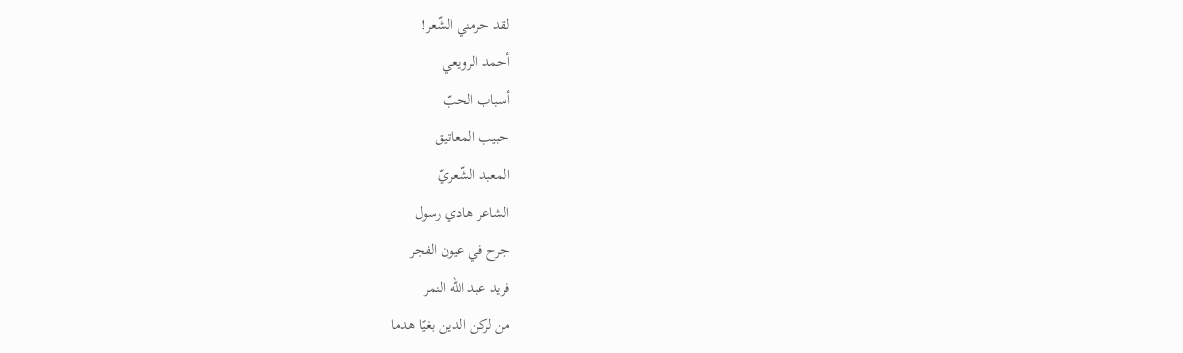لقد حرمني الشّعر!
أحمد الرويعي
أسباب الحبّ
حبيب المعاتيق
المعبد الشّعريّ
الشاعر هادي رسول
جرح في عيون الفجر
فريد عبد الله النمر
من لركن الدين بغيًا هدما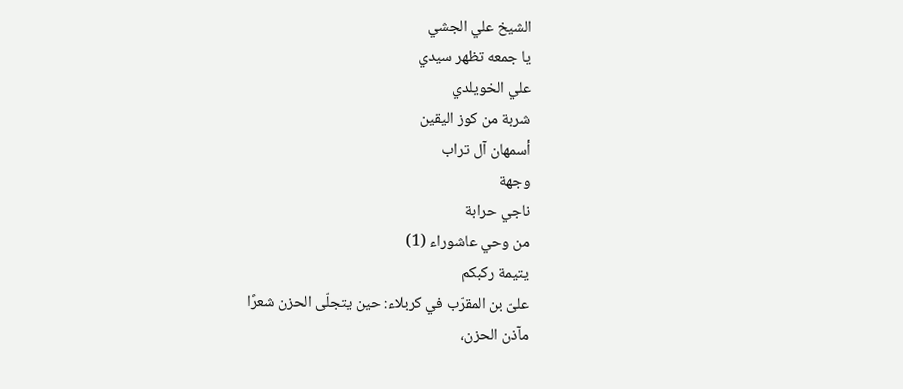الشيخ علي الجشي
يا جمعه تظهر سيدي
علي الخويلدي
شربة من كوز اليقين
أسمهان آل تراب
وجهة
ناجي حرابة
من وحي عاشوراء (1)
يتيمة ركبكم
علىّ بن المقرّب في كربلاء: حين يتجلّى الحزن شعرًا
مآذن الحزن،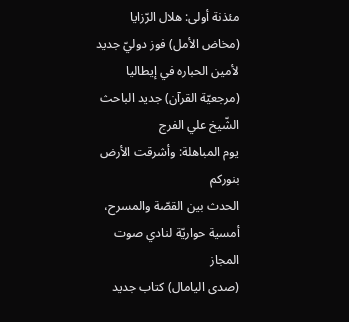مئذنة أولى: هلال الرّزايا
(مخاض الأمل) فوز دوليّ جديد لأمين الحباره في إيطاليا
(مرجعيّة القرآن) جديد الباحث الشّيخ علي الفرج
يوم المباهلة: وأشرقت الأرض بنوركم
الحدث بين القصّة والمسرح، أمسية حواريّة لنادي صوت المجاز
(صدى اليامال) كتاب جديد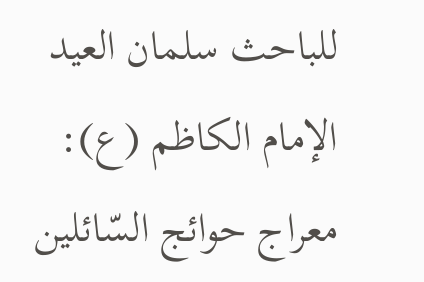للباحث سلمان العيد
الإمام الكاظم (ع): معراج حوائج السّائلين